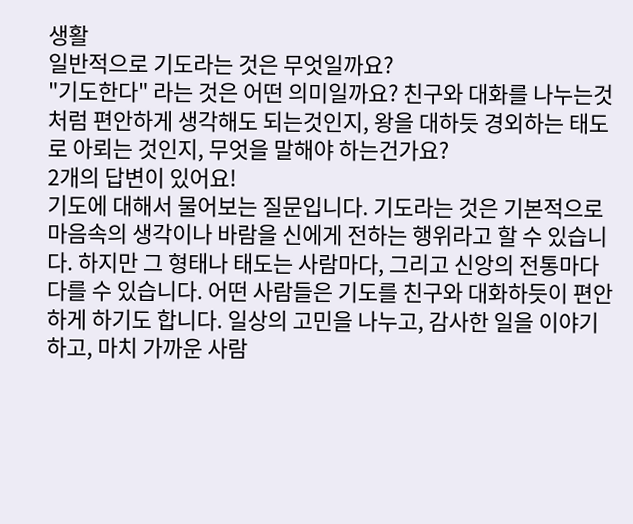생활
일반적으로 기도라는 것은 무엇일까요?
"기도한다" 라는 것은 어떤 의미일까요? 친구와 대화를 나누는것처럼 편안하게 생각해도 되는것인지, 왕을 대하듯 경외하는 태도로 아뢰는 것인지, 무엇을 말해야 하는건가요?
2개의 답변이 있어요!
기도에 대해서 물어보는 질문입니다. 기도라는 것은 기본적으로 마음속의 생각이나 바람을 신에게 전하는 행위라고 할 수 있습니다. 하지만 그 형태나 태도는 사람마다, 그리고 신앙의 전통마다 다를 수 있습니다. 어떤 사람들은 기도를 친구와 대화하듯이 편안하게 하기도 합니다. 일상의 고민을 나누고, 감사한 일을 이야기하고, 마치 가까운 사람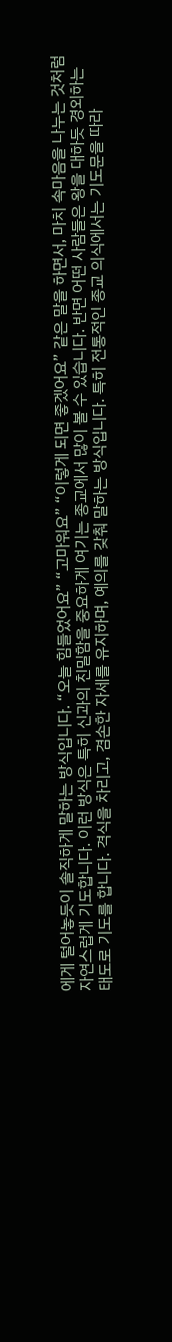에게 털어놓듯이 솔직하게 말하는 방식입니다. “오늘 힘들었어요” “고마워요” “이렇게 되면 좋겠어요” 같은 말을 하면서, 마치 속마음을 나누는 것처럼 자연스럽게 기도합니다. 이런 방식은 특히 신과의 친밀함을 중요하게 여기는 종교에서 많이 볼 수 있습니다. 반면 어떤 사람들은 왕을 대하듯 경외하는 태도로 기도를 합니다. 격식을 차리고, 겸손한 자세를 유지하며, 예의를 갖춰 말하는 방식입니다. 특히 전통적인 종교 의식에서는 기도문을 따라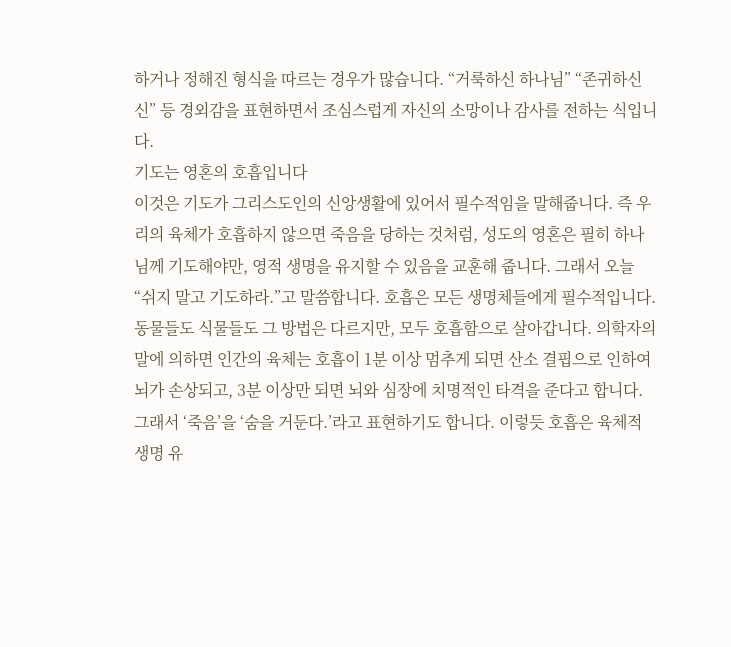하거나 정해진 형식을 따르는 경우가 많습니다. “거룩하신 하나님” “존귀하신 신” 등 경외감을 표현하면서 조심스럽게 자신의 소망이나 감사를 전하는 식입니다.
기도는 영혼의 호흡입니다
이것은 기도가 그리스도인의 신앙생활에 있어서 필수적임을 말해줍니다. 즉 우리의 육체가 호흡하지 않으면 죽음을 당하는 것처럼, 성도의 영혼은 필히 하나님께 기도해야만, 영적 생명을 유지할 수 있음을 교훈해 줍니다. 그래서 오늘 “쉬지 말고 기도하라.”고 말씀합니다. 호흡은 모든 생명체들에게 필수적입니다. 동물들도 식물들도 그 방법은 다르지만, 모두 호흡함으로 살아갑니다. 의학자의 말에 의하면 인간의 육체는 호흡이 1분 이상 멈추게 되면 산소 결핍으로 인하여 뇌가 손상되고, 3분 이상만 되면 뇌와 심장에 치명적인 타격을 준다고 합니다. 그래서 ‘죽음’을 ‘숨을 거둔다.’라고 표현하기도 합니다. 이렇듯 호흡은 육체적 생명 유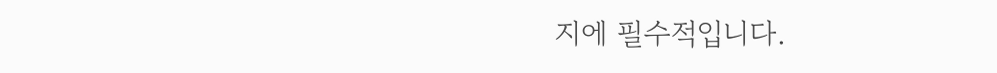지에 필수적입니다.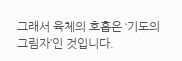그래서 육체의 호흡은 ‘기도의 그림자’인 것입니다.